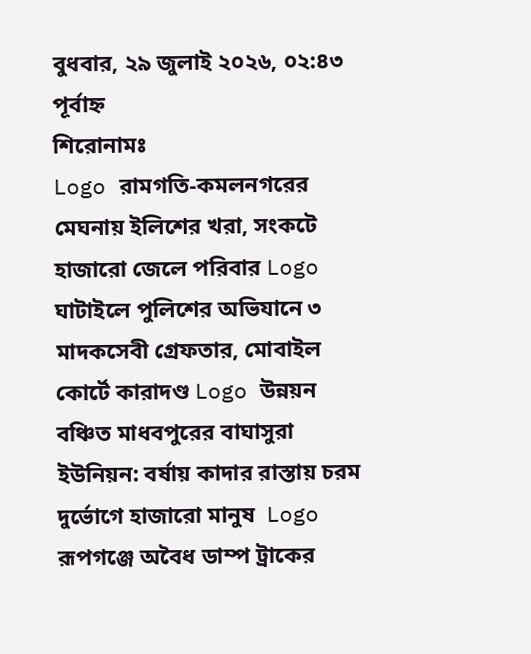বুধবার, ২৯ জুলাই ২০২৬, ০২:৪৩ পূর্বাহ্ন
শিরোনামঃ
Logo রামগতি-কমলনগরের মেঘনায় ইলিশের খরা, সংকটে হাজারো জেলে পরিবার Logo ঘাটাইলে পুলিশের অভিযানে ৩ মাদকসেবী গ্রেফতার, মোবাইল কোর্টে কারাদণ্ড Logo উন্নয়ন বঞ্চিত মাধবপুরের বাঘাসুরা ইউনিয়ন: বর্ষায় কাদার রাস্তায় চরম দুর্ভোগে হাজারো মানুষ  Logo রূপগঞ্জে অবৈধ ডাম্প ট্রাকের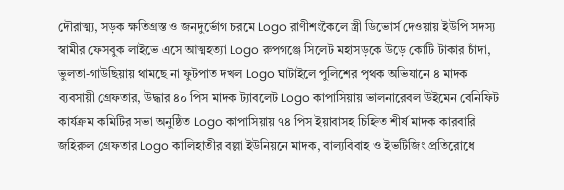দৌরাত্ম্য, সড়ক ক্ষতিগ্রস্ত ও জনদুর্ভোগ চরমে Logo রাণীশংকৈলে স্ত্রী ডিভোর্স দেওয়ায় ইউপি সদস্য স্বামীর ফেসবুক লাইভে এসে আত্মহত্যা Logo রুপগঞ্জে সিলেট মহাসড়কে উড়ে কোটি টাকার চাঁদা, ভুলতা-গাউছিয়ায় থামছে না ফুটপাত দখল Logo ঘাটাইলে পুলিশের পৃথক অভিযানে ৪ মাদক ব্যবসায়ী গ্রেফতার, উদ্ধার ৪০ পিস মাদক ট্যাবলেট Logo কাপাসিয়ায় ভালনারেবল উইমেন বেনিফিট কার্যক্রম কমিটির সভা অনুষ্ঠিত Logo কাপাসিয়ায় ৭৪ পিস ইয়াবাসহ চিহ্নিত শীর্ষ মাদক কারবারি জহিরুল গ্রেফতার Logo কালিহাতীর বল্লা ইউনিয়নে মাদক, বাল্যবিবাহ ও ইভটিজিং প্রতিরোধে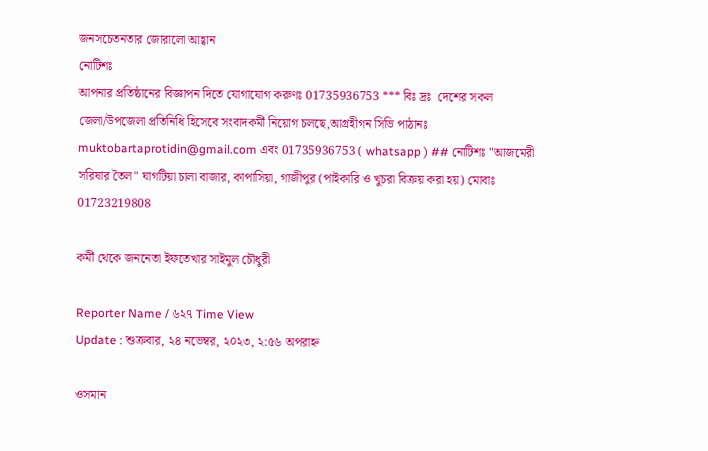জনসচেতনতার জোরালো আহ্বান
নোটিশঃ
আপনার প্রতিষ্ঠানের বিজ্ঞাপন দিতে যোগাযোগ করুণঃ 01735936753 *** বিঃ দ্রঃ  দেশের সকল জেলা/উপজেলা প্রতিনিধি হিসেবে সংবাদকর্মী নিয়োগ চলছে,আগ্রহীগন সিভি পাঠানঃ muktobartaprotidin@gmail.com এবং 01735936753 ( whatsapp ) ## নোটিশঃ "আজমেরী সরিষার তৈল" ঘাগটিয়া চালা বাজার, কাপাসিয়া, গাজীপুর (পাইকারি ও খুচরা বিক্রয় করা হয়) মোবাঃ  01723219808

কর্মী থেকে জননেতা ইফতেখার সাইমুল চৌধুরী

Reporter Name / ৬২৭ Time View
Update : শুক্রবার, ২৪ নভেম্বর, ২০২৩, ২:৫৬ অপরাহ্ন

ওসমান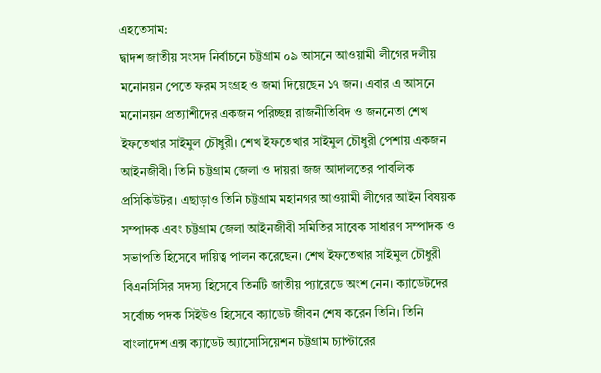এহতেসাম:
দ্বাদশ জাতীয় সংসদ নির্বাচনে চট্টগ্রাম ০৯ আসনে আওয়ামী লীগের দলীয় মনোনয়ন পেতে ফরম সংগ্রহ ও জমা দিয়েছেন ১৭ জন। এবার এ আসনে মনোনয়ন প্রত্যাশীদের একজন পরিচ্ছন্ন রাজনীতিবিদ ও জননেতা শেখ ইফতেখার সাইমুল চৌধুরী। শেখ ইফতেখার সাইমুল চৌধুরী পেশায় একজন আইনজীবী। তিনি চট্টগ্রাম জেলা ও দায়রা জজ আদালতের পাবলিক প্রসিকিউটর। এছাড়াও তিনি চট্টগ্রাম মহানগর আওয়ামী লীগের আইন বিষয়ক সম্পাদক এবং চট্টগ্রাম জেলা আইনজীবী সমিতির সাবেক সাধারণ সম্পাদক ও সভাপতি হিসেবে দায়িত্ব পালন করেছেন। শেখ ইফতেখার সাইমুল চৌধুরী বিএনসিসির সদস্য হিসেবে তিনটি জাতীয় প্যারেডে অংশ নেন। ক্যাডেটদের সর্বোচ্চ পদক সিইউও হিসেবে ক্যাডেট জীবন শেষ করেন তিনি। তিনি বাংলাদেশ এক্স ক্যাডেট অ্যাসোসিয়েশন চট্টগ্রাম চ্যাপ্টারের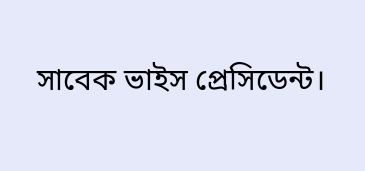সাবেক ভাইস প্রেসিডেন্ট।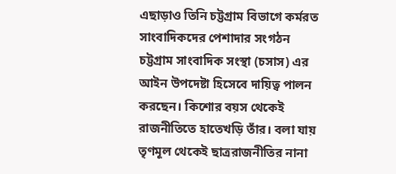এছাড়াও তিনি চট্টগ্রাম বিভাগে কর্মরত সাংবাদিকদের পেশাদার সংগঠন চট্টগ্রাম সাংবাদিক সংস্থা (চসাস) এর আইন উপদেষ্টা হিসেবে দায়িত্ব পালন করছেন। কিশোর বয়স থেকেই রাজনীতিতে হাতেখড়ি তাঁর। বলা যায় তৃণমূল থেকেই ছাত্ররাজনীতির নানা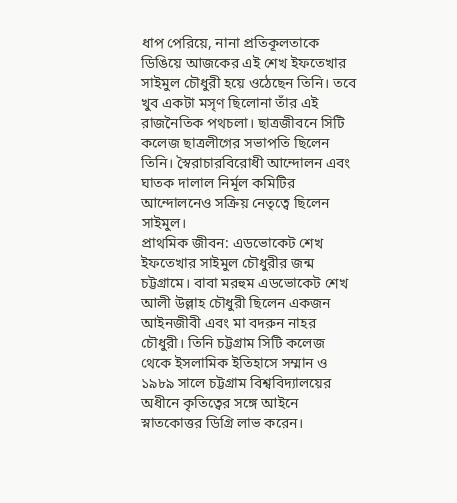ধাপ পেরিয়ে, নানা প্রতিকূলতাকে ডিঙিয়ে আজকের এই শেখ ইফতেখার সাইমুল চৌধুরী হয়ে ওঠেছেন তিনি। তবে খুব একটা মসৃণ ছিলোনা তাঁর এই রাজনৈতিক পথচলা। ছাত্রজীবনে সিটি কলেজ ছাত্রলীগের সভাপতি ছিলেন তিনি। স্বৈরাচারবিরোধী আন্দোলন এবং ঘাতক দালাল নির্মূল কমিটির আন্দোলনেও সক্রিয় নেতৃত্বে ছিলেন সাইমুল।
প্রাথমিক জীবন: এডভোকেট শেখ ইফতেখার সাইমুল চৌধুরীর জন্ম চট্টগ্রামে। বাবা মরহুম এডভোকেট শেখ আলী উল্লাহ চৌধুরী ছিলেন একজন আইনজীবী এবং মা বদরুন নাহর চৌধুরী। তিনি চট্টগ্রাম সিটি কলেজ থেকে ইসলামিক ইতিহাসে সম্মান ও ১৯৮৯ সালে চট্টগ্রাম বিশ্ববিদ্যালয়ের অধীনে কৃতিত্বের সঙ্গে আইনে স্নাতকোত্তর ডিগ্রি লাভ করেন।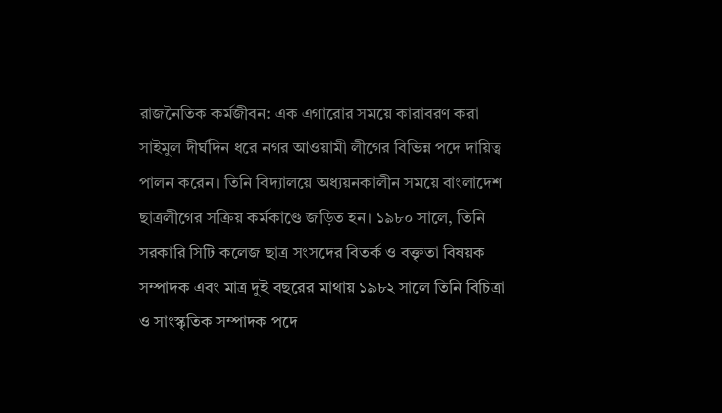রাজনৈতিক কর্মজীবন: এক এগারোর সময়ে কারাবরণ করা সাইমুল দীর্ঘদিন ধরে নগর আওয়ামী লীগের বিভিন্ন পদে দায়িত্ব পালন করেন। তিনি বিদ্যালয়ে অধ্যয়নকালীন সময়ে বাংলাদেশ ছাত্রলীগের সক্রিয় কর্মকাণ্ডে জড়িত হন। ১৯৮০ সালে, তিনি সরকারি সিটি কলেজ ছাত্র সংসদের বিতর্ক ও বক্তৃতা বিষয়ক সম্পাদক এবং মাত্র দুই বছরের মাথায় ১৯৮২ সালে তিনি বিচিত্রা ও সাংস্কৃতিক সম্পাদক পদে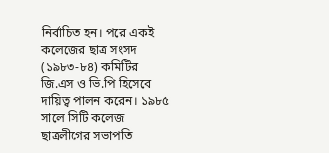নির্বাচিত হন। পরে একই কলেজের ছাত্র সংসদ (১৯৮৩-৮৪) কমিটির জি.এস ও ভি.পি হিসেবে দায়িত্ব পালন করেন। ১৯৮৫ সালে সিটি কলেজ ছাত্রলীগের সভাপতি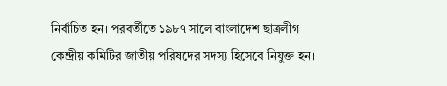নির্বাচিত হন। পরবর্তীতে ১৯৮৭ সালে বাংলাদেশ ছাত্রলীগ কেন্দ্রীয় কমিটির জাতীয় পরিষদের সদস্য হিসেবে নিযুক্ত হন।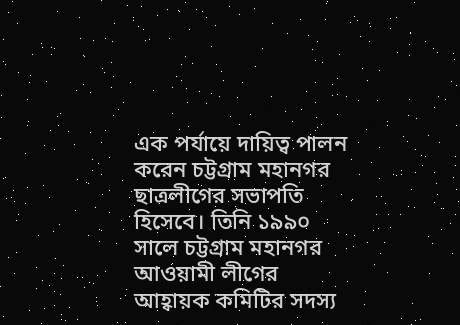এক পর্যায়ে দায়িত্ব পালন করেন চট্টগ্রাম মহানগর ছাত্রলীগের সভাপতি হিসেবে। তিনি ১৯৯০ সালে চট্টগ্রাম মহানগর আওয়ামী লীগের আহ্বায়ক কমিটির সদস্য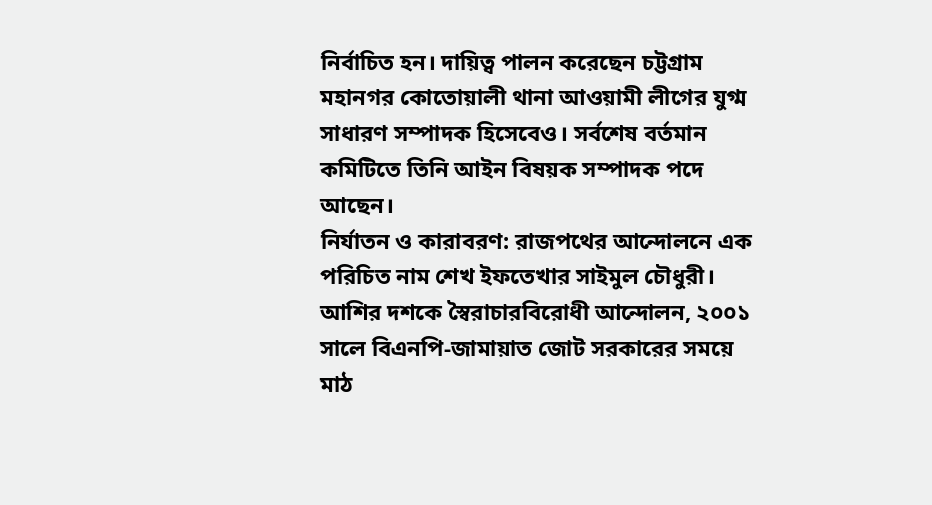নির্বাচিত হন। দায়িত্ব পালন করেছেন চট্টগ্রাম মহানগর কোতোয়ালী থানা আওয়ামী লীগের যুগ্ম সাধারণ সম্পাদক হিসেবেও। সর্বশেষ বর্তমান কমিটিতে তিনি আইন বিষয়ক সম্পাদক পদে আছেন।
নির্যাতন ও কারাবরণ: রাজপথের আন্দোলনে এক পরিচিত নাম শেখ ইফতেখার সাইমুল চৌধুরী। আশির দশকে স্বৈরাচারবিরোধী আন্দোলন, ২০০১ সালে বিএনপি-জামায়াত জোট সরকারের সময়ে মাঠ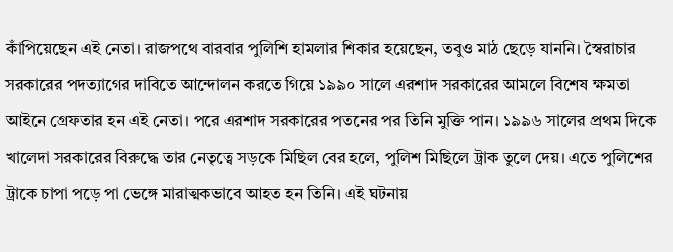কাঁপিয়েছেন এই নেতা। রাজপথে বারবার পুলিশি হামলার শিকার হয়েছেন, তবুও মাঠ ছেড়ে যাননি। স্বৈরাচার সরকারের পদত্যাগের দাবিতে আন্দোলন করতে গিয়ে ১৯৯০ সালে এরশাদ সরকারের আমলে বিশেষ ক্ষমতা আইনে গ্রেফতার হন এই নেতা। পরে এরশাদ সরকারের পতনের পর তিনি মুক্তি পান। ১৯৯৬ সালের প্রথম দিকে খালেদা সরকারের বিরুদ্ধে তার নেতৃত্বে সড়কে মিছিল বের হলে, পুলিশ মিছিলে ট্রাক তুলে দেয়। এতে পুলিশের ট্রাকে চাপা পড়ে পা ভেঙ্গে মারাত্মকভাবে আহত হন তিনি। এই ঘটনায়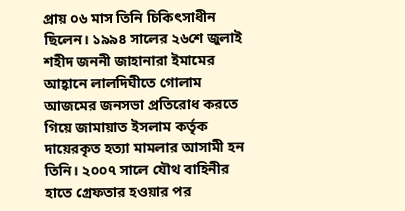প্রায় ০৬ মাস তিনি চিকিৎসাধীন ছিলেন। ১৯৯৪ সালের ২৬শে জুলাই শহীদ জননী জাহানারা ইমামের আহ্বানে লালদিঘীতে গোলাম আজমের জনসভা প্রতিরোধ করতে গিয়ে জামায়াত ইসলাম কর্তৃক দায়েরকৃত হত্যা মামলার আসামী হন তিনি। ২০০৭ সালে যৌথ বাহিনীর হাতে গ্রেফতার হওয়ার পর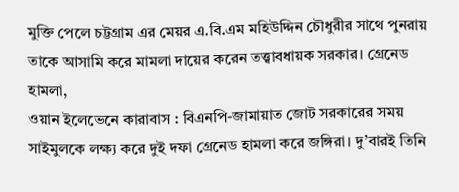মুক্তি পেলে চট্টগ্রাম এর মেয়র এ.বি.এম মহিউদ্দিন চৌধুরীর সাথে পুনরায় তাকে আসামি করে মামলা দায়ের করেন তত্ত্বাবধায়ক সরকার। গ্রেনেড হামলা,
ওয়ান ইলেভেনে কারাবাস : বিএনপি-জামায়াত জোট সরকারের সময় সাইমুলকে লক্ষ্য করে দুই দফা গ্রেনেড হামলা করে জঙ্গিরা। দু’বারই তিনি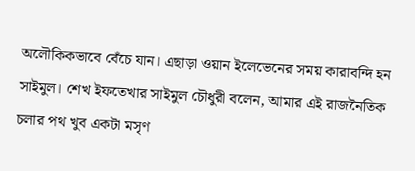অলৌকিকভাবে বেঁচে যান। এছাড়া ওয়ান ইলেভেনের সময় কারাবন্দি হন সাইমুল। শেখ ইফতেখার সাইমুল চৌধুরী বলেন, আমার এই রাজনৈতিক চলার পথ খুব একটা মসৃণ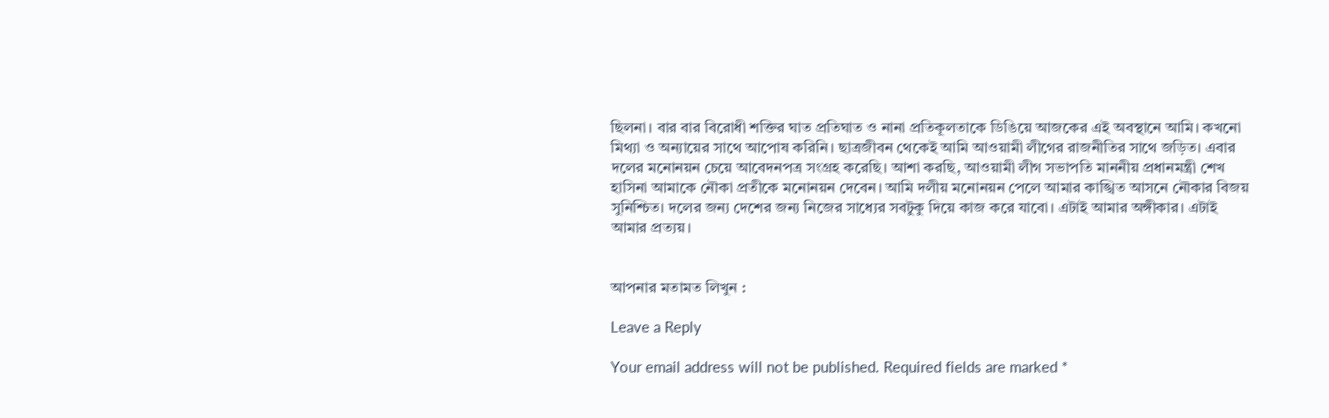ছিলনা। বার বার বিরোধী শক্তির ঘাত প্রতিঘাত ও নানা প্রতিকূলতাকে ডিঙিয়ে আজকের এই অবস্থানে আমি। কখনো মিথ্যা ও অন্যায়ের সাথে আপোষ করিনি। ছাত্রজীবন থেকেই আমি আওয়ামী লীগের রাজনীতির সাথে জড়িত। এবার দলের মনোনয়ন চেয়ে আবেদনপত্র সংগ্রহ করেছি। আশা করছি, আওয়ামী লীগ সভাপতি মাননীয় প্রধানমন্ত্রী শেখ হাসিনা আমাকে নৌকা প্রতীকে মনোনয়ন দেবেন। আমি দলীয় মনোনয়ন পেলে আমার কাঙ্খিত আসনে নৌকার বিজয় সুনিশ্চিত। দলের জন্য দেশের জন্য নিজের সাধ্যের সবটুকু দিয়ে কাজ করে যাবো। এটাই আমার অঙ্গীকার। এটাই আমার প্রত্যয়।


আপনার মতামত লিখুন :

Leave a Reply

Your email address will not be published. Required fields are marked *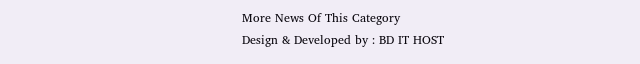More News Of This Category
Design & Developed by : BD IT HOST